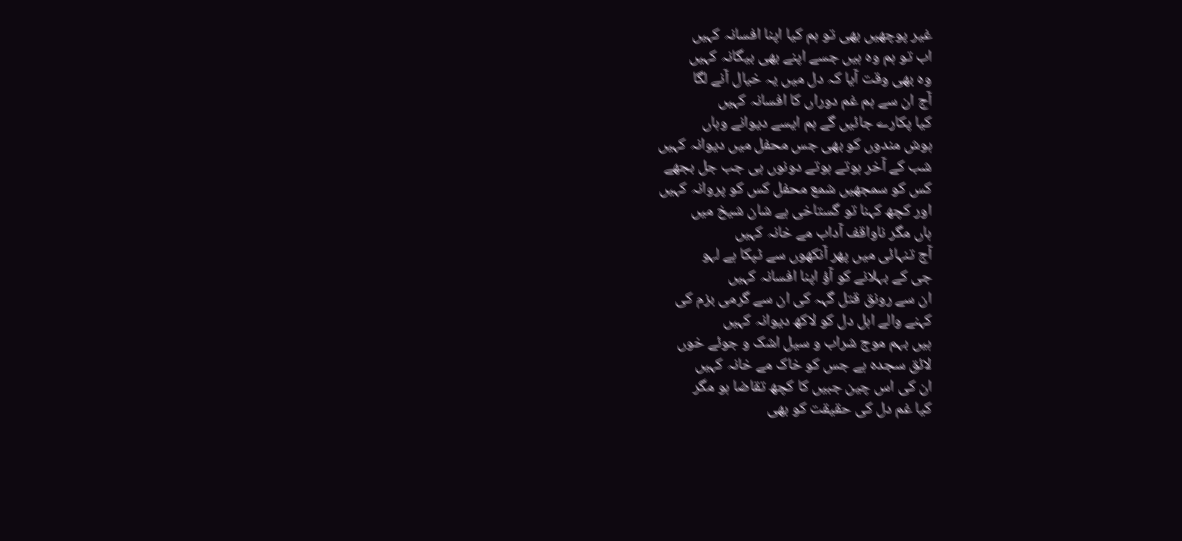غیر پوچھیں بھی تو ہم کیا اپنا افسانہ کہیں
اب تو ہم وہ ہیں جسے اپنے بھی بیگانہ کہیں
وہ بھی وقت آیا کہ دل میں یہ خیال آنے لگا
آج ان سے ہم غم دوراں کا افسانہ کہیں
کیا پکارے جائیں گے ہم ایسے دیوانے وہاں
ہوش مندوں کو بھی جس محفل میں دیوانہ کہیں
شب کے آخر ہوتے ہوتے دونوں ہی جب جل بجھے
کس کو سمجھیں شمع محفل کس کو پروانہ کہیں
اور کچھ کہنا تو گستاخی ہے شان شیخ میں
ہاں مگر ناواقف آداب مے خانہ کہیں
آج تنہائی میں پھر آنکھوں سے ٹپکا ہے لہو
جی کے بہلانے کو آؤ اپنا افسانہ کہیں
ان سے رونق قتل گہہ کی ان سے گرمی بزم کی
کہنے والے اہل دل کو لاکھ دیوانہ کہیں
ہیں بہم موج شراب و سیل اشک و جوئے خوں
لائق سجدہ ہے جس کو خاک مے خانہ کہیں
ان کی اس چین جبیں کا کچھ تقاضا ہو مگر
کیا غم دل کی حقیقت کو بھی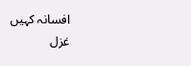افسانہ کہیں
غزل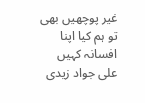غیر پوچھیں بھی تو ہم کیا اپنا افسانہ کہیں
علی جواد زیدی